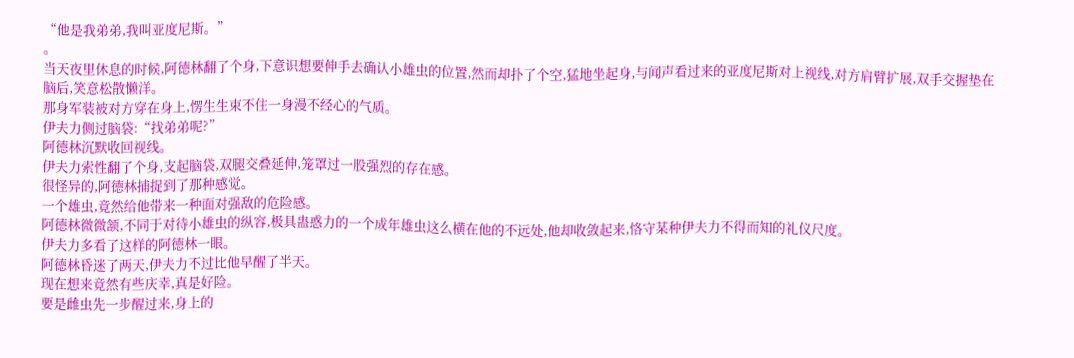“他是我弟弟,我叫亚度尼斯。”
。
当天夜里休息的时候,阿德林翻了个身,下意识想要伸手去确认小雄虫的位置,然而却扑了个空,猛地坐起身,与闻声看过来的亚度尼斯对上视线,对方肩臂扩展,双手交握垫在脑后,笑意松散懒洋。
那身军装被对方穿在身上,愣生生束不住一身漫不经心的气质。
伊夫力侧过脑袋:“找弟弟呢?”
阿德林沉默收回视线。
伊夫力索性翻了个身,支起脑袋,双腿交叠延伸,笼罩过一股强烈的存在感。
很怪异的,阿德林捕捉到了那种感觉。
一个雄虫,竟然给他带来一种面对强敌的危险感。
阿德林微微颔,不同于对待小雄虫的纵容,极具蛊惑力的一个成年雄虫这么横在他的不远处,他却收敛起来,恪守某种伊夫力不得而知的礼仪尺度。
伊夫力多看了这样的阿德林一眼。
阿德林昏迷了两天,伊夫力不过比他早醒了半天。
现在想来竟然有些庆幸,真是好险。
要是雌虫先一步醒过来,身上的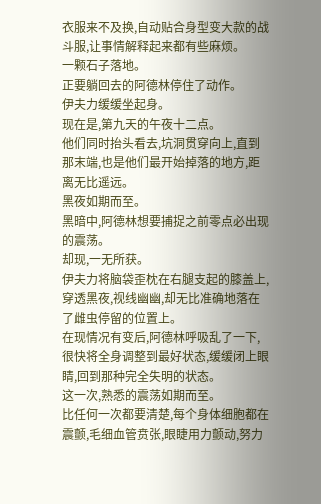衣服来不及换,自动贴合身型变大款的战斗服,让事情解释起来都有些麻烦。
一颗石子落地。
正要躺回去的阿德林停住了动作。
伊夫力缓缓坐起身。
现在是,第九天的午夜十二点。
他们同时抬头看去,坑洞贯穿向上,直到那末端,也是他们最开始掉落的地方,距离无比遥远。
黑夜如期而至。
黑暗中,阿德林想要捕捉之前零点必出现的震荡。
却现,一无所获。
伊夫力将脑袋歪枕在右腿支起的膝盖上,穿透黑夜,视线幽幽,却无比准确地落在了雌虫停留的位置上。
在现情况有变后,阿德林呼吸乱了一下,很快将全身调整到最好状态,缓缓闭上眼睛,回到那种完全失明的状态。
这一次,熟悉的震荡如期而至。
比任何一次都要清楚,每个身体细胞都在震颤,毛细血管贲张,眼睫用力颤动,努力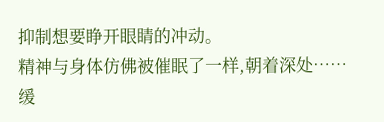抑制想要睁开眼睛的冲动。
精神与身体仿佛被催眠了一样,朝着深处……缓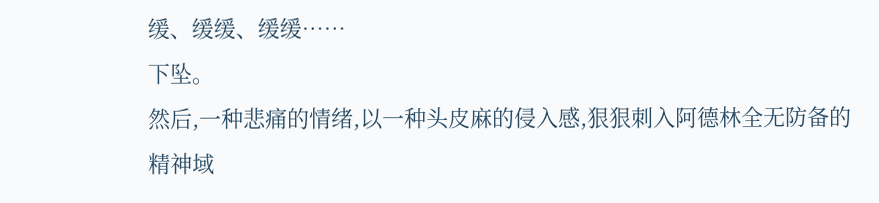缓、缓缓、缓缓……
下坠。
然后,一种悲痛的情绪,以一种头皮麻的侵入感,狠狠刺入阿德林全无防备的精神域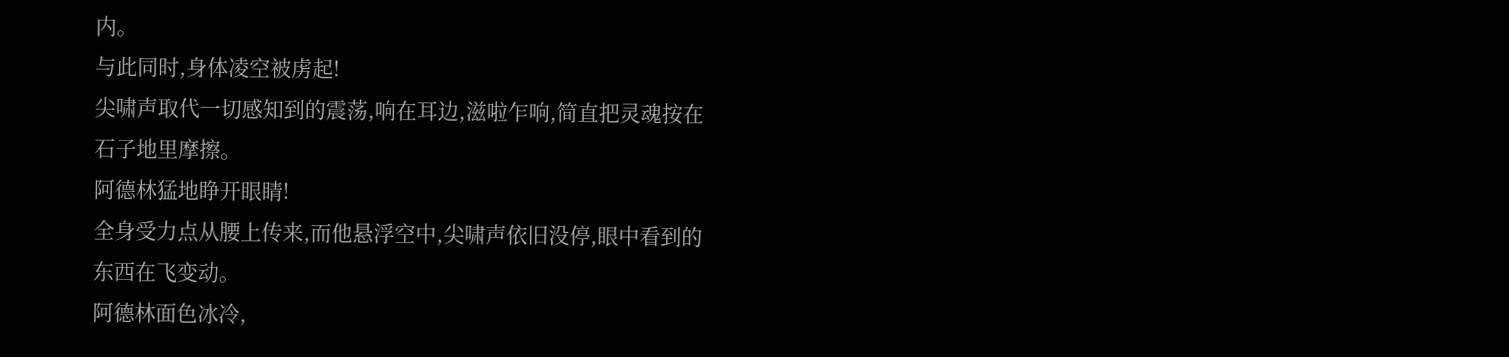内。
与此同时,身体凌空被虏起!
尖啸声取代一切感知到的震荡,响在耳边,滋啦乍响,简直把灵魂按在石子地里摩擦。
阿德林猛地睁开眼睛!
全身受力点从腰上传来,而他悬浮空中,尖啸声依旧没停,眼中看到的东西在飞变动。
阿德林面色冰冷,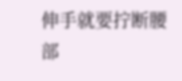伸手就要拧断腰部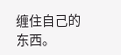缠住自己的东西。